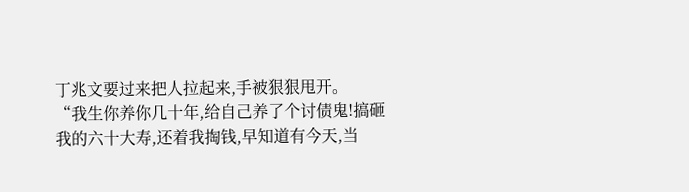丁兆文要过来把人拉起来,手被狠狠甩开。
“我生你养你几十年,给自己养了个讨债鬼!搞砸我的六十大寿,还着我掏钱,早知道有今天,当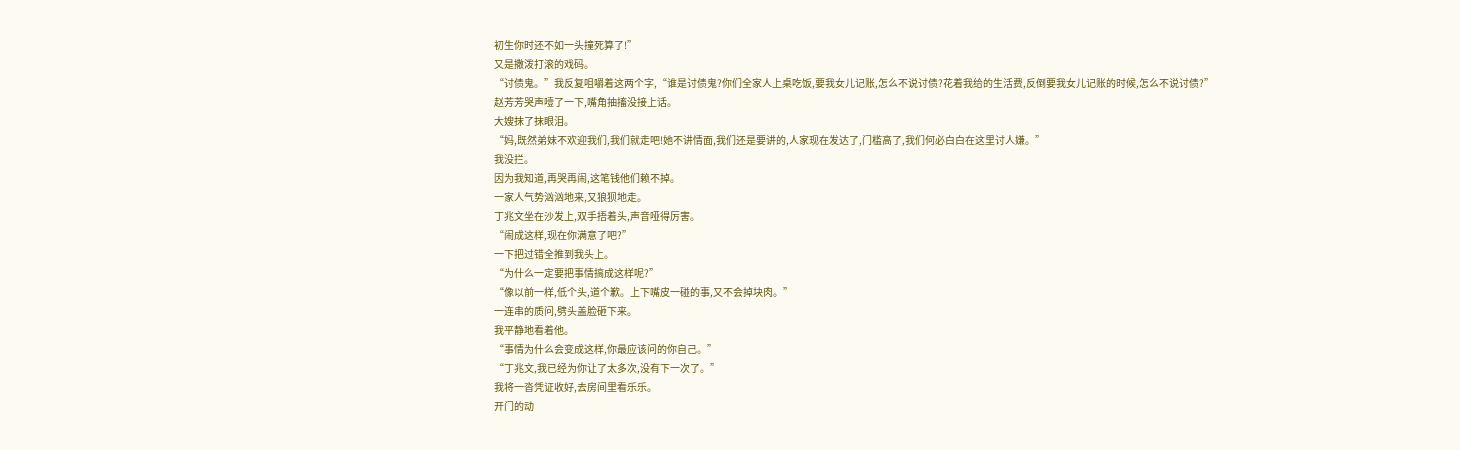初生你时还不如一头撞死算了!”
又是撒泼打滚的戏码。
“讨债鬼。”我反复咀嚼着这两个字,“谁是讨债鬼?你们全家人上桌吃饭,要我女儿记账,怎么不说讨债?花着我给的生活费,反倒要我女儿记账的时候,怎么不说讨债?”
赵芳芳哭声噎了一下,嘴角抽搐没接上话。
大嫂抹了抹眼泪。
“妈,既然弟妹不欢迎我们,我们就走吧!她不讲情面,我们还是要讲的,人家现在发达了,门槛高了,我们何必白白在这里讨人嫌。”
我没拦。
因为我知道,再哭再闹,这笔钱他们赖不掉。
一家人气势汹汹地来,又狼狈地走。
丁兆文坐在沙发上,双手捂着头,声音哑得厉害。
“闹成这样,现在你满意了吧?”
一下把过错全推到我头上。
“为什么一定要把事情搞成这样呢?”
“像以前一样,低个头,道个歉。上下嘴皮一碰的事,又不会掉块肉。”
一连串的质问,劈头盖脸砸下来。
我平静地看着他。
“事情为什么会变成这样,你最应该问的你自己。”
“丁兆文,我已经为你让了太多次,没有下一次了。”
我将一沓凭证收好,去房间里看乐乐。
开门的动